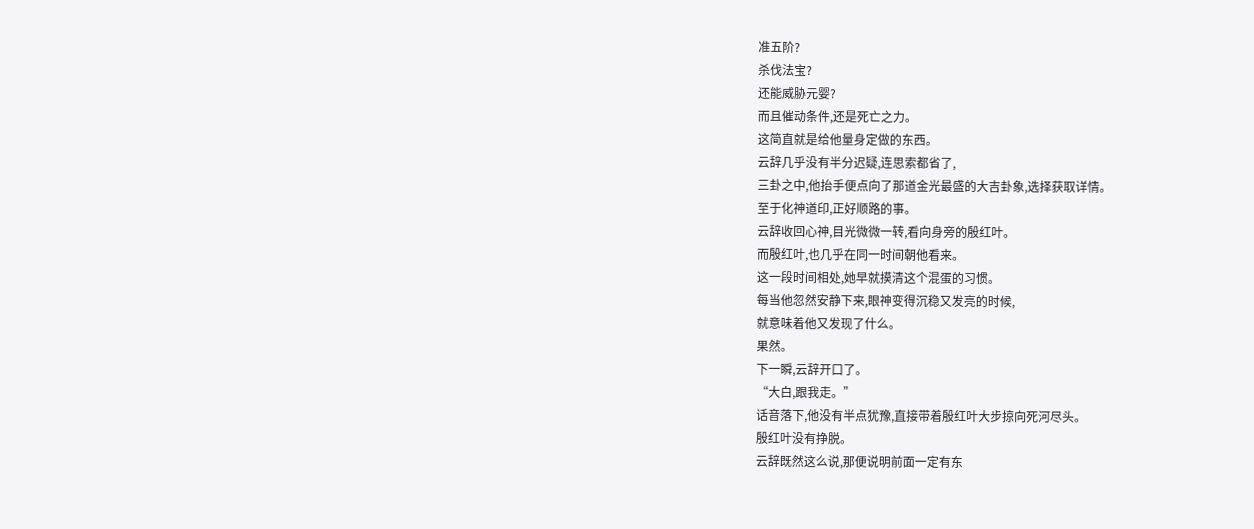准五阶?
杀伐法宝?
还能威胁元婴?
而且催动条件,还是死亡之力。
这简直就是给他量身定做的东西。
云辞几乎没有半分迟疑,连思索都省了,
三卦之中,他抬手便点向了那道金光最盛的大吉卦象,选择获取详情。
至于化神道印,正好顺路的事。
云辞收回心神,目光微微一转,看向身旁的殷红叶。
而殷红叶,也几乎在同一时间朝他看来。
这一段时间相处,她早就摸清这个混蛋的习惯。
每当他忽然安静下来,眼神变得沉稳又发亮的时候,
就意味着他又发现了什么。
果然。
下一瞬,云辞开口了。
“大白,跟我走。”
话音落下,他没有半点犹豫,直接带着殷红叶大步掠向死河尽头。
殷红叶没有挣脱。
云辞既然这么说,那便说明前面一定有东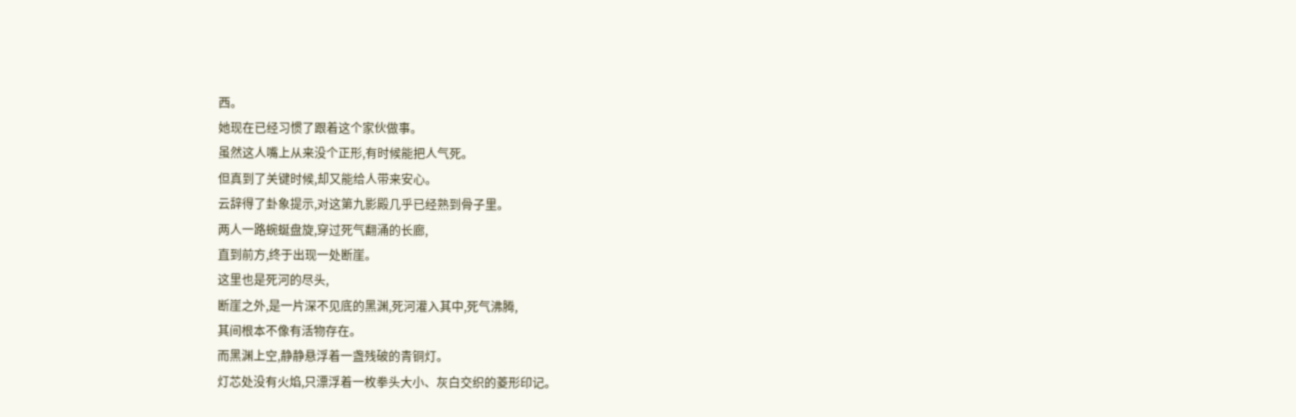西。
她现在已经习惯了跟着这个家伙做事。
虽然这人嘴上从来没个正形,有时候能把人气死。
但真到了关键时候,却又能给人带来安心。
云辞得了卦象提示,对这第九影殿几乎已经熟到骨子里。
两人一路蜿蜒盘旋,穿过死气翻涌的长廊,
直到前方,终于出现一处断崖。
这里也是死河的尽头,
断崖之外,是一片深不见底的黑渊,死河灌入其中,死气沸腾,
其间根本不像有活物存在。
而黑渊上空,静静悬浮着一盏残破的青铜灯。
灯芯处没有火焰,只漂浮着一枚拳头大小、灰白交织的菱形印记。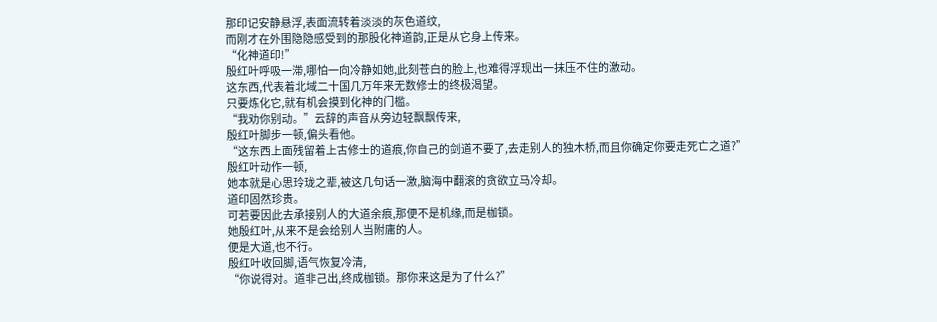那印记安静悬浮,表面流转着淡淡的灰色道纹,
而刚才在外围隐隐感受到的那股化神道韵,正是从它身上传来。
“化神道印!”
殷红叶呼吸一滞,哪怕一向冷静如她,此刻苍白的脸上,也难得浮现出一抹压不住的激动。
这东西,代表着北域二十国几万年来无数修士的终极渴望。
只要炼化它,就有机会摸到化神的门槛。
“我劝你别动。”云辞的声音从旁边轻飘飘传来,
殷红叶脚步一顿,偏头看他。
“这东西上面残留着上古修士的道痕,你自己的剑道不要了,去走别人的独木桥,而且你确定你要走死亡之道?”
殷红叶动作一顿,
她本就是心思玲珑之辈,被这几句话一激,脑海中翻滚的贪欲立马冷却。
道印固然珍贵。
可若要因此去承接别人的大道余痕,那便不是机缘,而是枷锁。
她殷红叶,从来不是会给别人当附庸的人。
便是大道,也不行。
殷红叶收回脚,语气恢复冷清,
“你说得对。道非己出,终成枷锁。那你来这是为了什么?”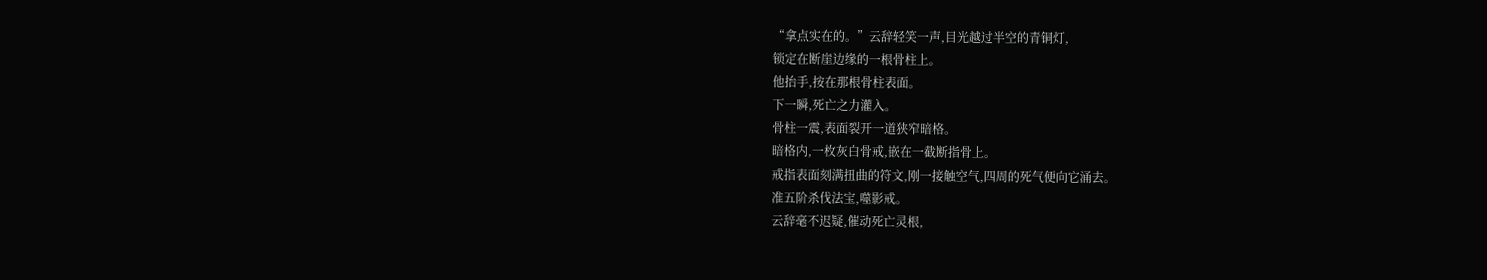“拿点实在的。”云辞轻笑一声,目光越过半空的青铜灯,
锁定在断崖边缘的一根骨柱上。
他抬手,按在那根骨柱表面。
下一瞬,死亡之力灌入。
骨柱一震,表面裂开一道狭窄暗格。
暗格内,一枚灰白骨戒,嵌在一截断指骨上。
戒指表面刻满扭曲的符文,刚一接触空气,四周的死气便向它涌去。
准五阶杀伐法宝,噬影戒。
云辞毫不迟疑,催动死亡灵根,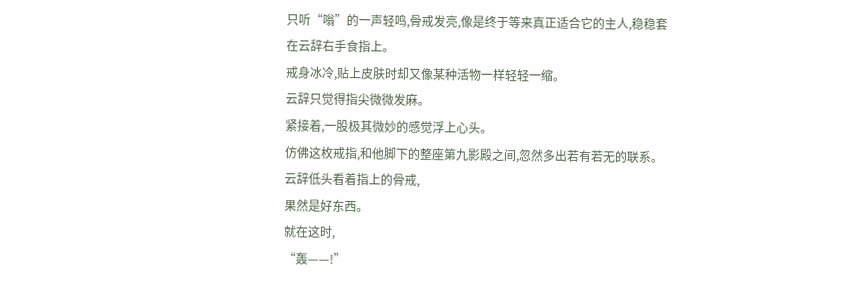只听“嗡”的一声轻鸣,骨戒发亮,像是终于等来真正适合它的主人,稳稳套在云辞右手食指上。
戒身冰冷,贴上皮肤时却又像某种活物一样轻轻一缩。
云辞只觉得指尖微微发麻。
紧接着,一股极其微妙的感觉浮上心头。
仿佛这枚戒指,和他脚下的整座第九影殿之间,忽然多出若有若无的联系。
云辞低头看着指上的骨戒,
果然是好东西。
就在这时,
“轰——!”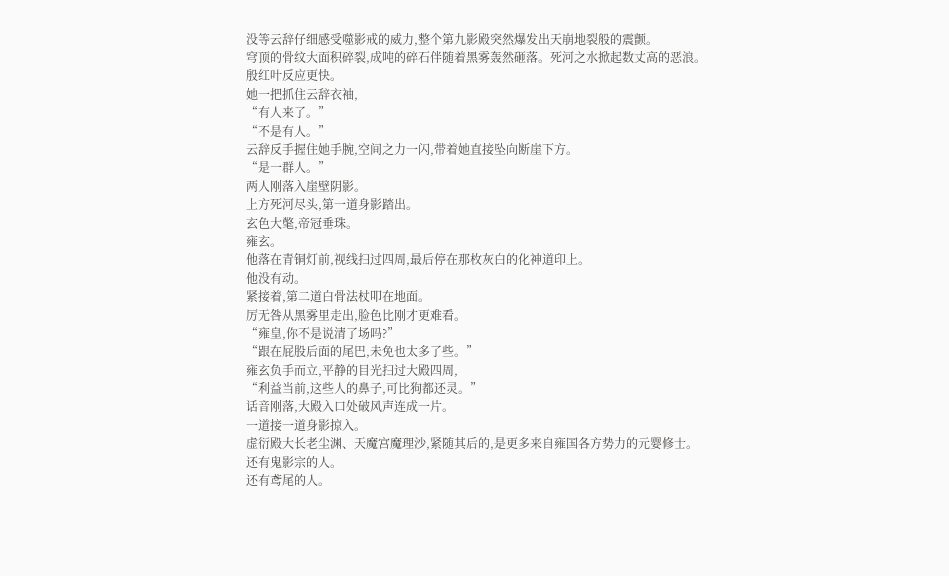没等云辞仔细感受噬影戒的威力,整个第九影殿突然爆发出天崩地裂般的震颤。
穹顶的骨纹大面积碎裂,成吨的碎石伴随着黑雾轰然砸落。死河之水掀起数丈高的恶浪。
殷红叶反应更快。
她一把抓住云辞衣袖,
“有人来了。”
“不是有人。”
云辞反手握住她手腕,空间之力一闪,带着她直接坠向断崖下方。
“是一群人。”
两人刚落入崖壁阴影。
上方死河尽头,第一道身影踏出。
玄色大氅,帝冠垂珠。
雍玄。
他落在青铜灯前,视线扫过四周,最后停在那枚灰白的化神道印上。
他没有动。
紧接着,第二道白骨法杖叩在地面。
厉无咎从黑雾里走出,脸色比刚才更难看。
“雍皇,你不是说清了场吗?”
“跟在屁股后面的尾巴,未免也太多了些。”
雍玄负手而立,平静的目光扫过大殿四周,
“利益当前,这些人的鼻子,可比狗都还灵。”
话音刚落,大殿入口处破风声连成一片。
一道接一道身影掠入。
虚衍殿大长老尘渊、天魔宫魔理沙,紧随其后的,是更多来自雍国各方势力的元婴修士。
还有鬼影宗的人。
还有鸢尾的人。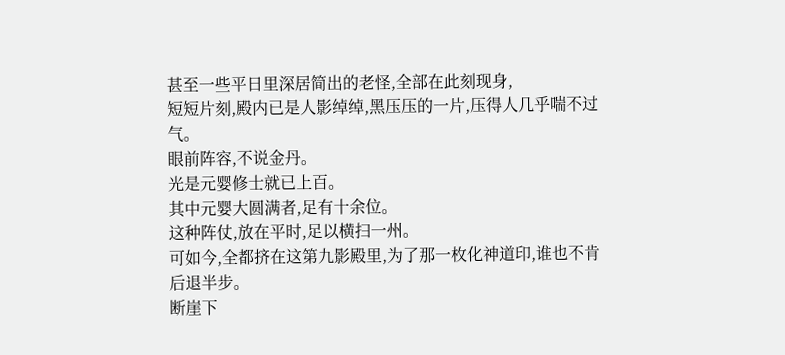甚至一些平日里深居简出的老怪,全部在此刻现身,
短短片刻,殿内已是人影绰绰,黑压压的一片,压得人几乎喘不过气。
眼前阵容,不说金丹。
光是元婴修士就已上百。
其中元婴大圆满者,足有十余位。
这种阵仗,放在平时,足以横扫一州。
可如今,全都挤在这第九影殿里,为了那一枚化神道印,谁也不肯后退半步。
断崖下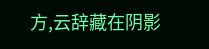方,云辞藏在阴影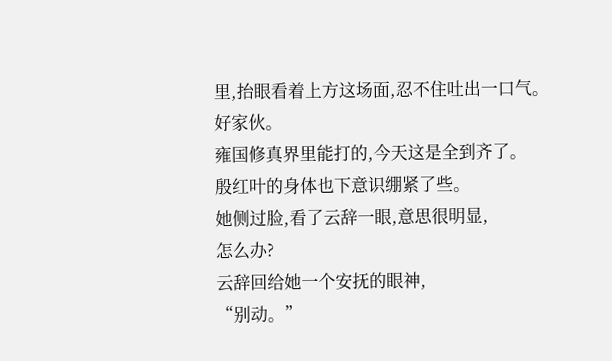里,抬眼看着上方这场面,忍不住吐出一口气。
好家伙。
雍国修真界里能打的,今天这是全到齐了。
殷红叶的身体也下意识绷紧了些。
她侧过脸,看了云辞一眼,意思很明显,
怎么办?
云辞回给她一个安抚的眼神,
“别动。”